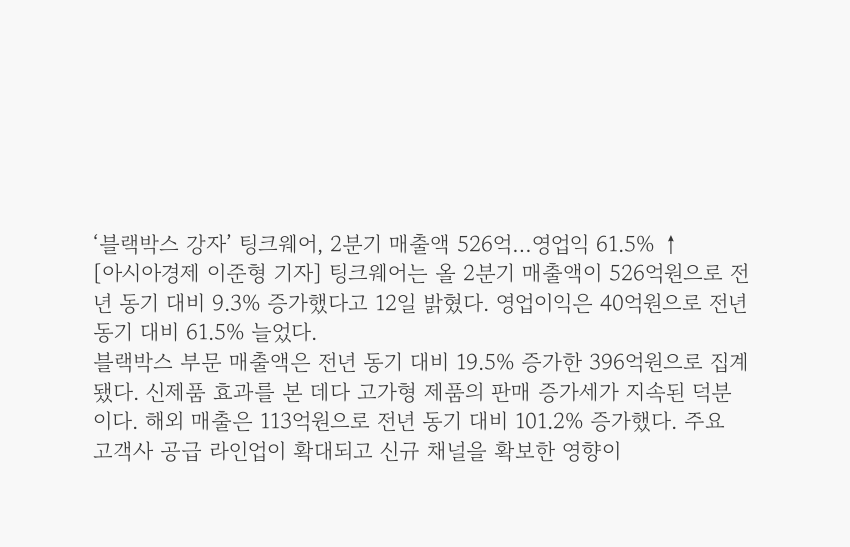‘블랙박스 강자’ 팅크웨어, 2분기 매출액 526억…영업익 61.5% ↑
[아시아경제 이준형 기자] 팅크웨어는 올 2분기 매출액이 526억원으로 전년 동기 대비 9.3% 증가했다고 12일 밝혔다. 영업이익은 40억원으로 전년 동기 대비 61.5% 늘었다.
블랙박스 부문 매출액은 전년 동기 대비 19.5% 증가한 396억원으로 집계됐다. 신제품 효과를 본 데다 고가형 제품의 판매 증가세가 지속된 덕분이다. 해외 매출은 113억원으로 전년 동기 대비 101.2% 증가했다. 주요 고객사 공급 라인업이 확대되고 신규 채널을 확보한 영향이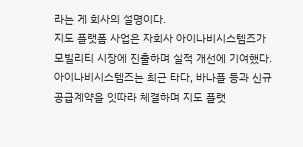라는 게 회사의 설명이다.
지도 플랫폼 사업은 자회사 아이나비시스템즈가 모빌리티 시장에 진출하며 실적 개선에 기여했다. 아이나비시스템즈는 최근 타다, 바나플 등과 신규 공급계약을 잇따라 체결하며 지도 플랫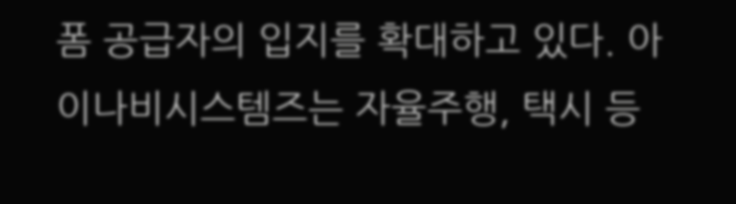폼 공급자의 입지를 확대하고 있다. 아이나비시스템즈는 자율주행, 택시 등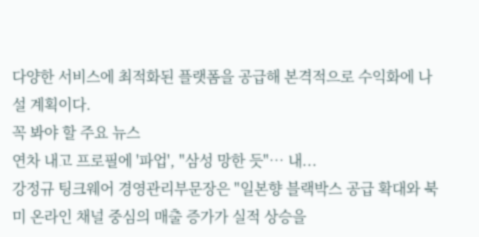다양한 서비스에 최적화된 플랫폼을 공급해 본격적으로 수익화에 나설 계획이다.
꼭 봐야 할 주요 뉴스
연차 내고 프로필에 '파업', "삼성 망한 듯"… 내...
강정규 팅크웨어 경영관리부문장은 "일본향 블랙박스 공급 확대와 북미 온라인 채널 중심의 매출 증가가 실적 상승을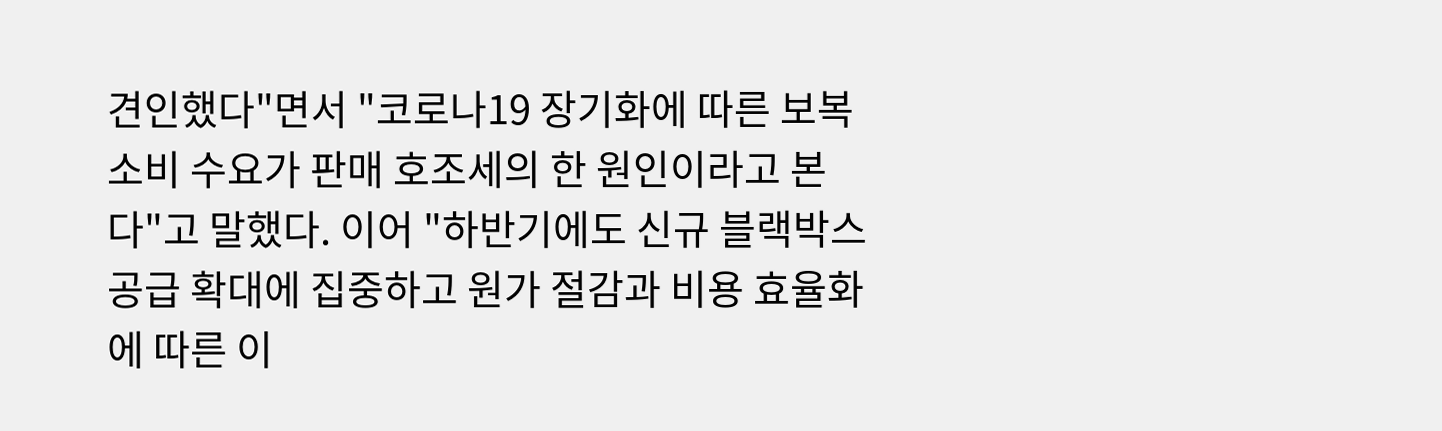견인했다"면서 "코로나19 장기화에 따른 보복소비 수요가 판매 호조세의 한 원인이라고 본다"고 말했다. 이어 "하반기에도 신규 블랙박스 공급 확대에 집중하고 원가 절감과 비용 효율화에 따른 이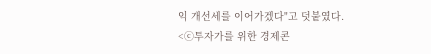익 개선세를 이어가겠다"고 덧붙였다.
<ⓒ투자가를 위한 경제콘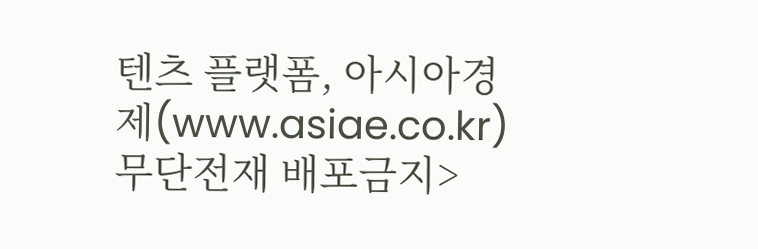텐츠 플랫폼, 아시아경제(www.asiae.co.kr) 무단전재 배포금지>